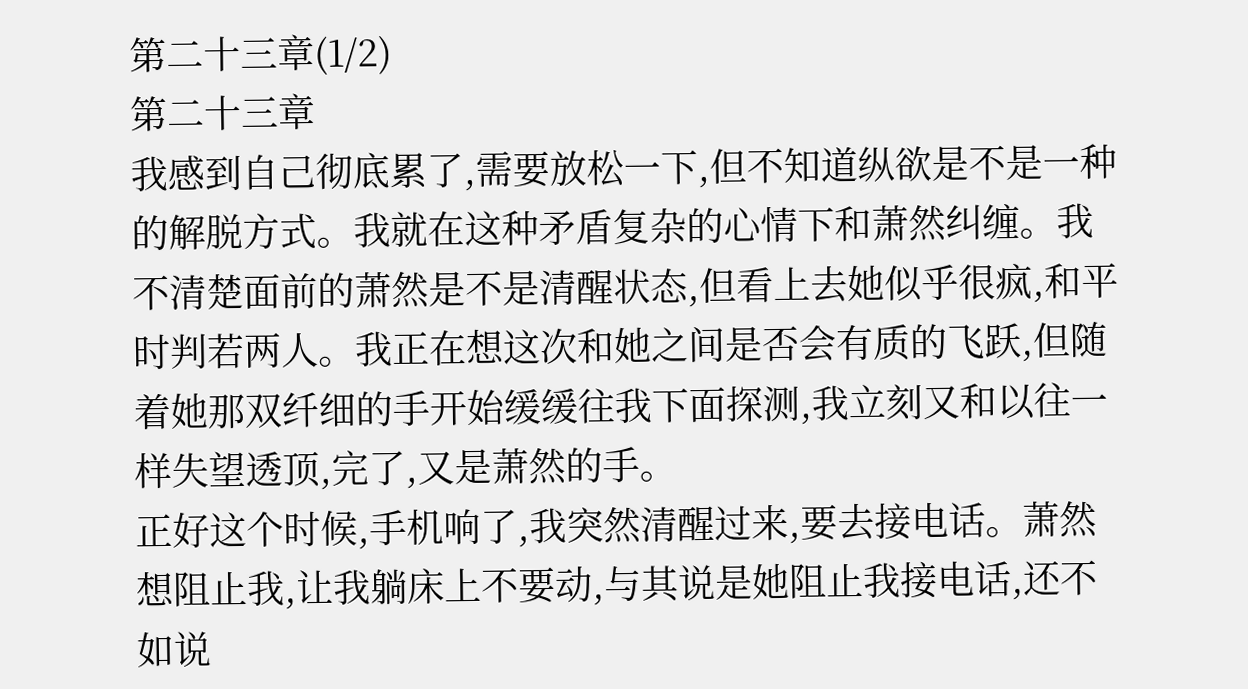第二十三章(1/2)
第二十三章
我感到自己彻底累了,需要放松一下,但不知道纵欲是不是一种的解脱方式。我就在这种矛盾复杂的心情下和萧然纠缠。我不清楚面前的萧然是不是清醒状态,但看上去她似乎很疯,和平时判若两人。我正在想这次和她之间是否会有质的飞跃,但随着她那双纤细的手开始缓缓往我下面探测,我立刻又和以往一样失望透顶,完了,又是萧然的手。
正好这个时候,手机响了,我突然清醒过来,要去接电话。萧然想阻止我,让我躺床上不要动,与其说是她阻止我接电话,还不如说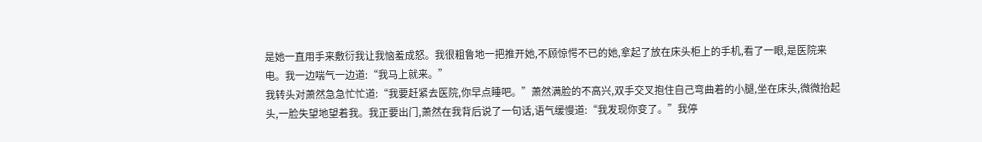是她一直用手来敷衍我让我恼羞成怒。我很粗鲁地一把推开她,不顾惊愕不已的她,拿起了放在床头柜上的手机,看了一眼,是医院来电。我一边喘气一边道:“我马上就来。”
我转头对萧然急急忙忙道:“我要赶紧去医院,你早点睡吧。”萧然满脸的不高兴,双手交叉抱住自己弯曲着的小腿,坐在床头,微微抬起头,一脸失望地望着我。我正要出门,萧然在我背后说了一句话,语气缓慢道:“我发现你变了。”我停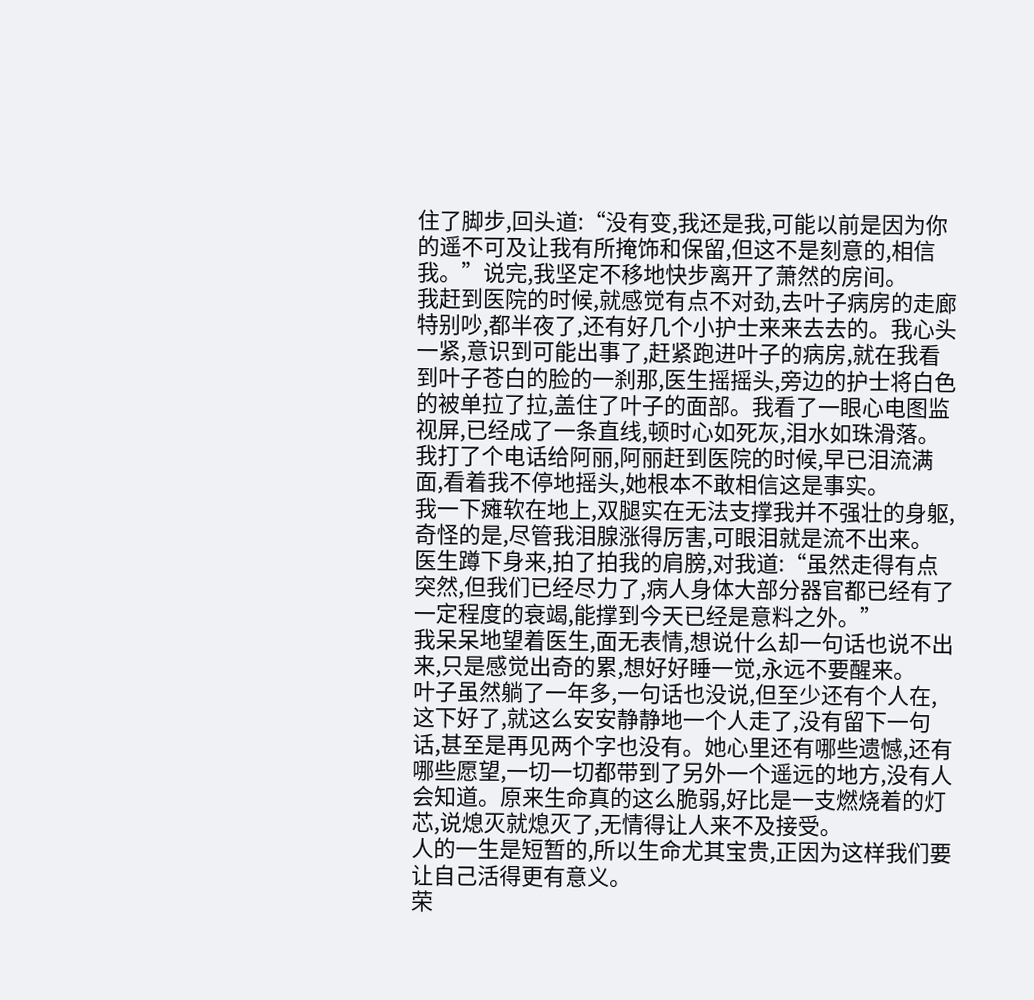住了脚步,回头道:“没有变,我还是我,可能以前是因为你的遥不可及让我有所掩饰和保留,但这不是刻意的,相信我。”说完,我坚定不移地快步离开了萧然的房间。
我赶到医院的时候,就感觉有点不对劲,去叶子病房的走廊特别吵,都半夜了,还有好几个小护士来来去去的。我心头一紧,意识到可能出事了,赶紧跑进叶子的病房,就在我看到叶子苍白的脸的一刹那,医生摇摇头,旁边的护士将白色的被单拉了拉,盖住了叶子的面部。我看了一眼心电图监视屏,已经成了一条直线,顿时心如死灰,泪水如珠滑落。
我打了个电话给阿丽,阿丽赶到医院的时候,早已泪流满面,看着我不停地摇头,她根本不敢相信这是事实。
我一下瘫软在地上,双腿实在无法支撑我并不强壮的身躯,奇怪的是,尽管我泪腺涨得厉害,可眼泪就是流不出来。
医生蹲下身来,拍了拍我的肩膀,对我道:“虽然走得有点突然,但我们已经尽力了,病人身体大部分器官都已经有了一定程度的衰竭,能撑到今天已经是意料之外。”
我呆呆地望着医生,面无表情,想说什么却一句话也说不出来,只是感觉出奇的累,想好好睡一觉,永远不要醒来。
叶子虽然躺了一年多,一句话也没说,但至少还有个人在,这下好了,就这么安安静静地一个人走了,没有留下一句话,甚至是再见两个字也没有。她心里还有哪些遗憾,还有哪些愿望,一切一切都带到了另外一个遥远的地方,没有人会知道。原来生命真的这么脆弱,好比是一支燃烧着的灯芯,说熄灭就熄灭了,无情得让人来不及接受。
人的一生是短暂的,所以生命尤其宝贵,正因为这样我们要让自己活得更有意义。
荣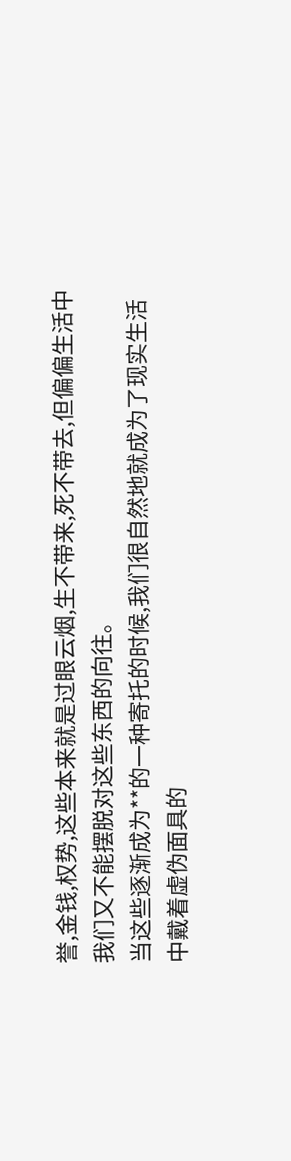誉,金钱,权势,这些本来就是过眼云烟,生不带来,死不带去,但偏偏生活中我们又不能摆脱对这些东西的向往。
当这些逐渐成为**的一种寄托的时候,我们很自然地就成为了现实生活中戴着虚伪面具的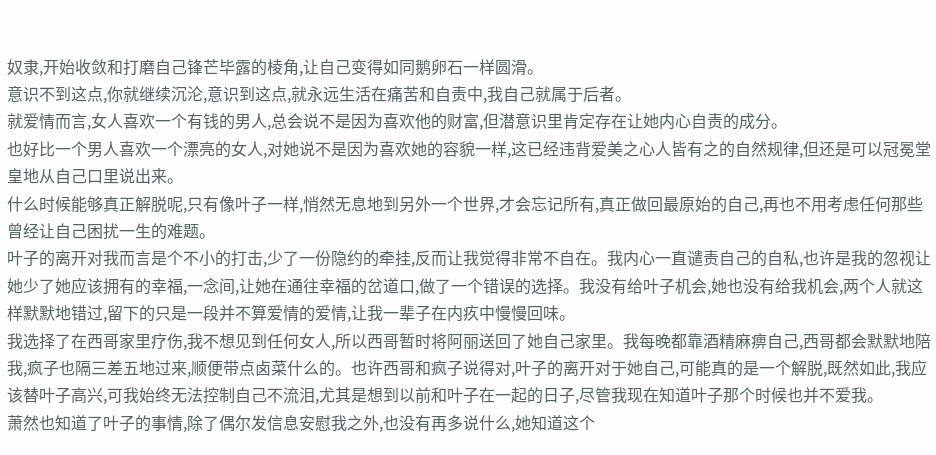奴隶,开始收敛和打磨自己锋芒毕露的棱角,让自己变得如同鹅卵石一样圆滑。
意识不到这点,你就继续沉沦,意识到这点,就永远生活在痛苦和自责中,我自己就属于后者。
就爱情而言,女人喜欢一个有钱的男人,总会说不是因为喜欢他的财富,但潜意识里肯定存在让她内心自责的成分。
也好比一个男人喜欢一个漂亮的女人,对她说不是因为喜欢她的容貌一样,这已经违背爱美之心人皆有之的自然规律,但还是可以冠冕堂皇地从自己口里说出来。
什么时候能够真正解脱呢,只有像叶子一样,悄然无息地到另外一个世界,才会忘记所有,真正做回最原始的自己,再也不用考虑任何那些曾经让自己困扰一生的难题。
叶子的离开对我而言是个不小的打击,少了一份隐约的牵挂,反而让我觉得非常不自在。我内心一直谴责自己的自私,也许是我的忽视让她少了她应该拥有的幸福,一念间,让她在通往幸福的岔道口,做了一个错误的选择。我没有给叶子机会,她也没有给我机会,两个人就这样默默地错过,留下的只是一段并不算爱情的爱情,让我一辈子在内疚中慢慢回味。
我选择了在西哥家里疗伤,我不想见到任何女人,所以西哥暂时将阿丽送回了她自己家里。我每晚都靠酒精麻痹自己,西哥都会默默地陪我,疯子也隔三差五地过来,顺便带点卤菜什么的。也许西哥和疯子说得对,叶子的离开对于她自己,可能真的是一个解脱,既然如此,我应该替叶子高兴,可我始终无法控制自己不流泪,尤其是想到以前和叶子在一起的日子,尽管我现在知道叶子那个时候也并不爱我。
萧然也知道了叶子的事情,除了偶尔发信息安慰我之外,也没有再多说什么,她知道这个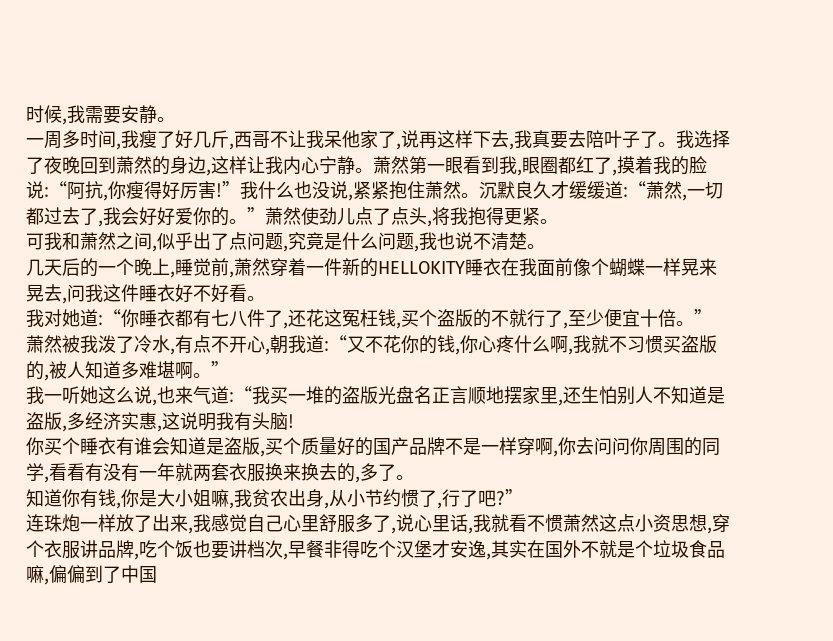时候,我需要安静。
一周多时间,我瘦了好几斤,西哥不让我呆他家了,说再这样下去,我真要去陪叶子了。我选择了夜晚回到萧然的身边,这样让我内心宁静。萧然第一眼看到我,眼圈都红了,摸着我的脸说:“阿抗,你瘦得好厉害!”我什么也没说,紧紧抱住萧然。沉默良久才缓缓道:“萧然,一切都过去了,我会好好爱你的。”萧然使劲儿点了点头,将我抱得更紧。
可我和萧然之间,似乎出了点问题,究竟是什么问题,我也说不清楚。
几天后的一个晚上,睡觉前,萧然穿着一件新的HELLOKITY睡衣在我面前像个蝴蝶一样晃来晃去,问我这件睡衣好不好看。
我对她道:“你睡衣都有七八件了,还花这冤枉钱,买个盗版的不就行了,至少便宜十倍。”
萧然被我泼了冷水,有点不开心,朝我道:“又不花你的钱,你心疼什么啊,我就不习惯买盗版的,被人知道多难堪啊。”
我一听她这么说,也来气道:“我买一堆的盗版光盘名正言顺地摆家里,还生怕别人不知道是盗版,多经济实惠,这说明我有头脑!
你买个睡衣有谁会知道是盗版,买个质量好的国产品牌不是一样穿啊,你去问问你周围的同学,看看有没有一年就两套衣服换来换去的,多了。
知道你有钱,你是大小姐嘛,我贫农出身,从小节约惯了,行了吧?”
连珠炮一样放了出来,我感觉自己心里舒服多了,说心里话,我就看不惯萧然这点小资思想,穿个衣服讲品牌,吃个饭也要讲档次,早餐非得吃个汉堡才安逸,其实在国外不就是个垃圾食品嘛,偏偏到了中国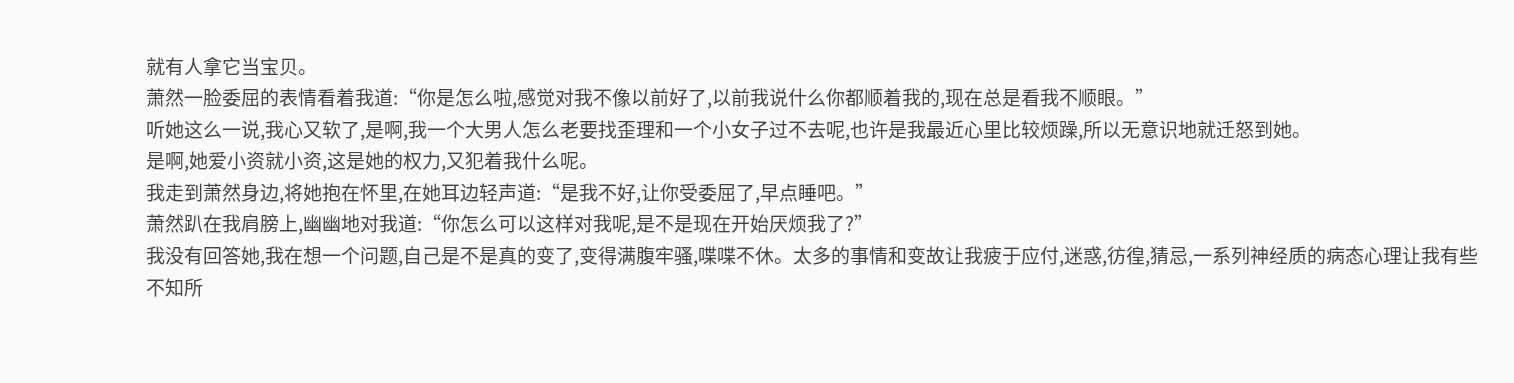就有人拿它当宝贝。
萧然一脸委屈的表情看着我道:“你是怎么啦,感觉对我不像以前好了,以前我说什么你都顺着我的,现在总是看我不顺眼。”
听她这么一说,我心又软了,是啊,我一个大男人怎么老要找歪理和一个小女子过不去呢,也许是我最近心里比较烦躁,所以无意识地就迁怒到她。
是啊,她爱小资就小资,这是她的权力,又犯着我什么呢。
我走到萧然身边,将她抱在怀里,在她耳边轻声道:“是我不好,让你受委屈了,早点睡吧。”
萧然趴在我肩膀上,幽幽地对我道:“你怎么可以这样对我呢,是不是现在开始厌烦我了?”
我没有回答她,我在想一个问题,自己是不是真的变了,变得满腹牢骚,喋喋不休。太多的事情和变故让我疲于应付,迷惑,彷徨,猜忌,一系列神经质的病态心理让我有些不知所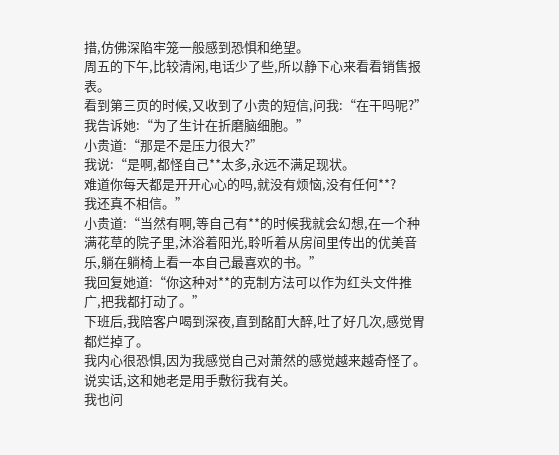措,仿佛深陷牢笼一般感到恐惧和绝望。
周五的下午,比较清闲,电话少了些,所以静下心来看看销售报表。
看到第三页的时候,又收到了小贵的短信,问我:“在干吗呢?”
我告诉她:“为了生计在折磨脑细胞。”
小贵道:“那是不是压力很大?”
我说:“是啊,都怪自己**太多,永远不满足现状。
难道你每天都是开开心心的吗,就没有烦恼,没有任何**?
我还真不相信。”
小贵道:“当然有啊,等自己有**的时候我就会幻想,在一个种满花草的院子里,沐浴着阳光,聆听着从房间里传出的优美音乐,躺在躺椅上看一本自己最喜欢的书。”
我回复她道:“你这种对**的克制方法可以作为红头文件推广,把我都打动了。”
下班后,我陪客户喝到深夜,直到酩酊大醉,吐了好几次,感觉胃都烂掉了。
我内心很恐惧,因为我感觉自己对萧然的感觉越来越奇怪了。
说实话,这和她老是用手敷衍我有关。
我也问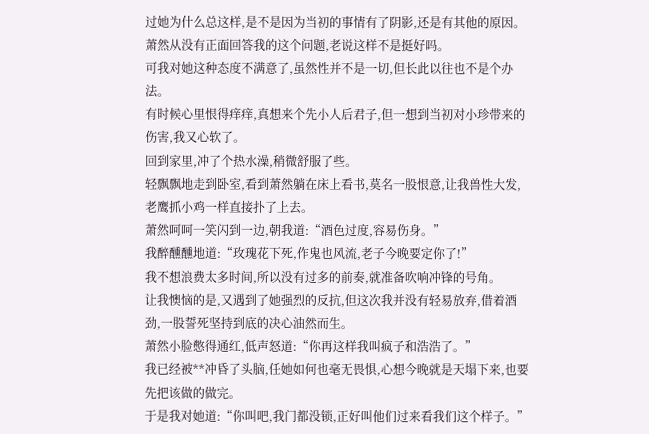过她为什么总这样,是不是因为当初的事情有了阴影,还是有其他的原因。
萧然从没有正面回答我的这个问题,老说这样不是挺好吗。
可我对她这种态度不满意了,虽然性并不是一切,但长此以往也不是个办法。
有时候心里恨得痒痒,真想来个先小人后君子,但一想到当初对小珍带来的伤害,我又心软了。
回到家里,冲了个热水澡,稍微舒服了些。
轻飘飘地走到卧室,看到萧然躺在床上看书,莫名一股恨意,让我兽性大发,老鹰抓小鸡一样直接扑了上去。
萧然呵呵一笑闪到一边,朝我道:“酒色过度,容易伤身。”
我醉醺醺地道:“玫瑰花下死,作鬼也风流,老子今晚要定你了!”
我不想浪费太多时间,所以没有过多的前奏,就准备吹响冲锋的号角。
让我懊恼的是,又遇到了她强烈的反抗,但这次我并没有轻易放弃,借着酒劲,一股誓死坚持到底的决心油然而生。
萧然小脸憋得通红,低声怒道:“你再这样我叫疯子和浩浩了。”
我已经被**冲昏了头脑,任她如何也毫无畏惧,心想今晚就是天塌下来,也要先把该做的做完。
于是我对她道:“你叫吧,我门都没锁,正好叫他们过来看我们这个样子。”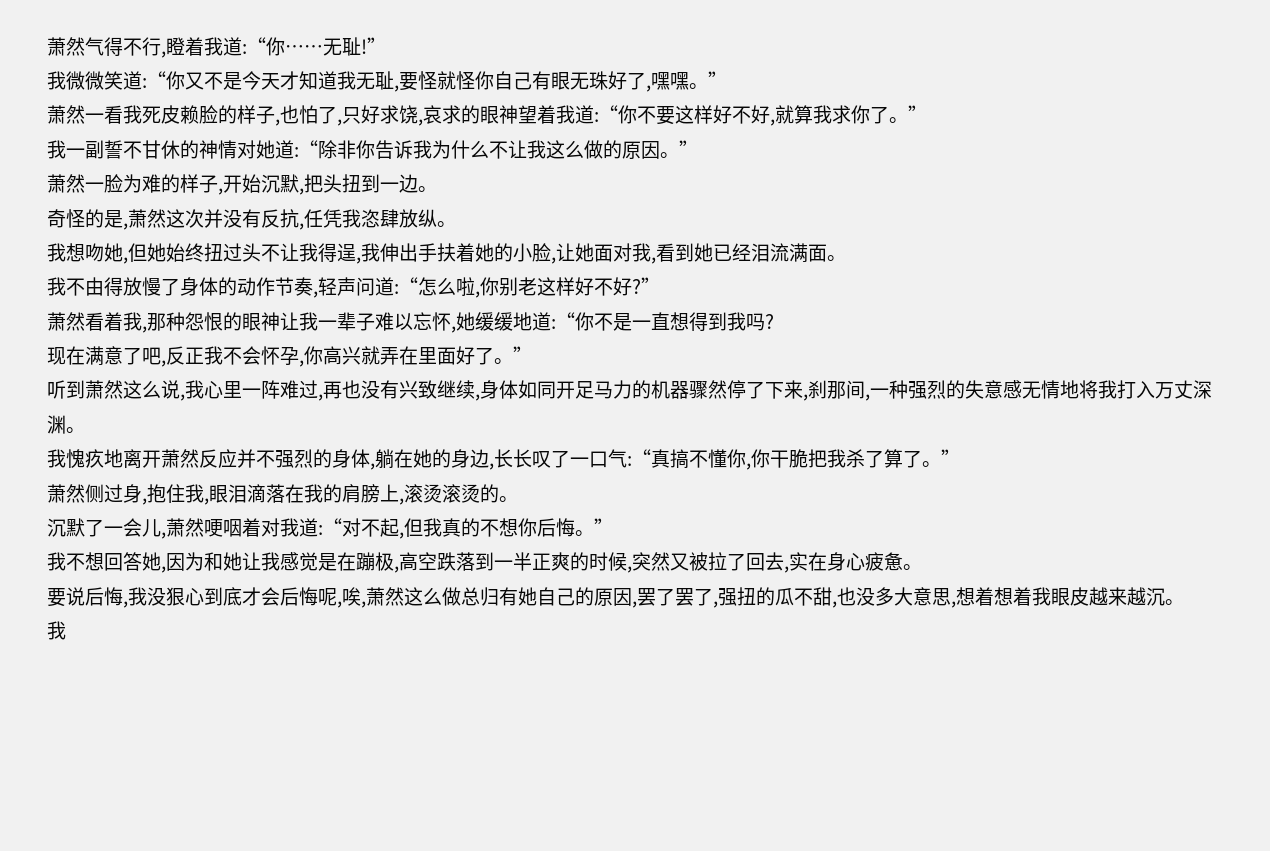萧然气得不行,瞪着我道:“你……无耻!”
我微微笑道:“你又不是今天才知道我无耻,要怪就怪你自己有眼无珠好了,嘿嘿。”
萧然一看我死皮赖脸的样子,也怕了,只好求饶,哀求的眼神望着我道:“你不要这样好不好,就算我求你了。”
我一副誓不甘休的神情对她道:“除非你告诉我为什么不让我这么做的原因。”
萧然一脸为难的样子,开始沉默,把头扭到一边。
奇怪的是,萧然这次并没有反抗,任凭我恣肆放纵。
我想吻她,但她始终扭过头不让我得逞,我伸出手扶着她的小脸,让她面对我,看到她已经泪流满面。
我不由得放慢了身体的动作节奏,轻声问道:“怎么啦,你别老这样好不好?”
萧然看着我,那种怨恨的眼神让我一辈子难以忘怀,她缓缓地道:“你不是一直想得到我吗?
现在满意了吧,反正我不会怀孕,你高兴就弄在里面好了。”
听到萧然这么说,我心里一阵难过,再也没有兴致继续,身体如同开足马力的机器骤然停了下来,刹那间,一种强烈的失意感无情地将我打入万丈深渊。
我愧疚地离开萧然反应并不强烈的身体,躺在她的身边,长长叹了一口气:“真搞不懂你,你干脆把我杀了算了。”
萧然侧过身,抱住我,眼泪滴落在我的肩膀上,滚烫滚烫的。
沉默了一会儿,萧然哽咽着对我道:“对不起,但我真的不想你后悔。”
我不想回答她,因为和她让我感觉是在蹦极,高空跌落到一半正爽的时候,突然又被拉了回去,实在身心疲惫。
要说后悔,我没狠心到底才会后悔呢,唉,萧然这么做总归有她自己的原因,罢了罢了,强扭的瓜不甜,也没多大意思,想着想着我眼皮越来越沉。
我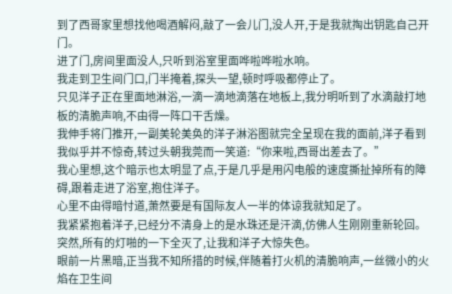到了西哥家里想找他喝酒解闷,敲了一会儿门,没人开,于是我就掏出钥匙自己开门。
进了门,房间里面没人,只听到浴室里面哗啦哗啦水响。
我走到卫生间门口,门半掩着,探头一望,顿时呼吸都停止了。
只见洋子正在里面地淋浴,一滴一滴地滴落在地板上,我分明听到了水滴敲打地板的清脆声响,不由得一阵口干舌燥。
我伸手将门推开,一副美轮美奂的洋子淋浴图就完全呈现在我的面前,洋子看到我似乎并不惊奇,转过头朝我莞而一笑道:“你来啦,西哥出差去了。”
我心里想,这个暗示也太明显了点,于是几乎是用闪电般的速度撕扯掉所有的障碍,跟着走进了浴室,抱住洋子。
心里不由得暗忖道,萧然要是有国际友人一半的体谅我就知足了。
我紧紧抱着洋子,已经分不清身上的是水珠还是汗滴,仿佛人生刚刚重新轮回。
突然,所有的灯啪的一下全灭了,让我和洋子大惊失色。
眼前一片黑暗,正当我不知所措的时候,伴随着打火机的清脆响声,一丝微小的火焰在卫生间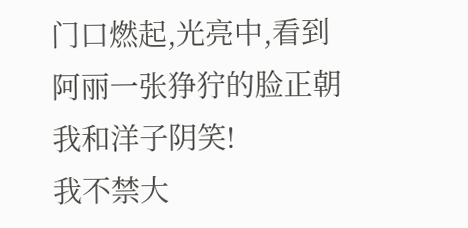门口燃起,光亮中,看到阿丽一张狰狞的脸正朝我和洋子阴笑!
我不禁大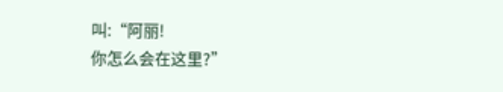叫:“阿丽!
你怎么会在这里?”